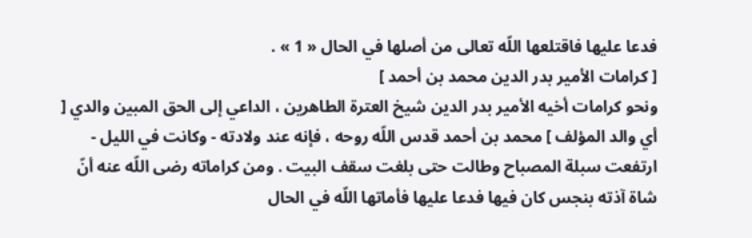فدعا عليها فاقتلعها اللّه تعالى من أصلها في الحال « 1 » .
[ كرامات الأمير بدر الدين محمد بن أحمد ]
ونحو كرامات أخيه الأمير بدر الدين شيخ العترة الطاهرين ، الداعي إلى الحق المبين والدي [ أي والد المؤلف ] محمد بن أحمد قدس اللّه روحه ، فإنه عند ولادته - وكانت في الليل - ارتفعت سبلة المصباح وطالت حتى بلغت سقف البيت . ومن كراماته رضى اللّه عنه أنّ شاة آذته بنجس كان فيها فدعا عليها فأماتها اللّه في الحال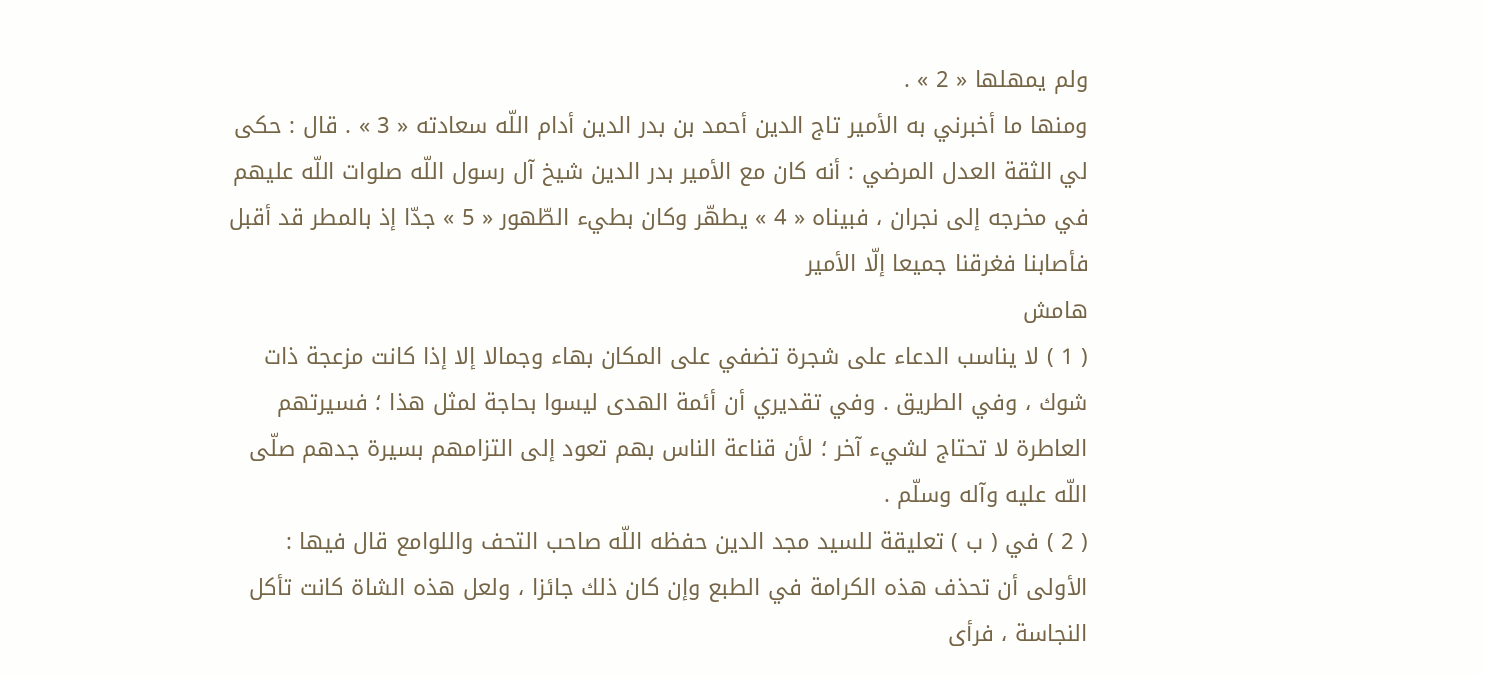ولم يمهلها « 2 » .
ومنها ما أخبرني به الأمير تاج الدين أحمد بن بدر الدين أدام اللّه سعادته « 3 » . قال : حكى لي الثقة العدل المرضي : أنه كان مع الأمير بدر الدين شيخ آل رسول اللّه صلوات اللّه عليهم في مخرجه إلى نجران ، فبيناه « 4 » يطهّر وكان بطيء الطّهور « 5 » جدّا إذ بالمطر قد أقبل فأصابنا فغرقنا جميعا إلّا الأمير
هامش
( 1 ) لا يناسب الدعاء على شجرة تضفي على المكان بهاء وجمالا إلا إذا كانت مزعجة ذات شوك ، وفي الطريق . وفي تقديري أن أئمة الهدى ليسوا بحاجة لمثل هذا ؛ فسيرتهم العاطرة لا تحتاج لشيء آخر ؛ لأن قناعة الناس بهم تعود إلى التزامهم بسيرة جدهم صلّى اللّه عليه وآله وسلّم .
( 2 ) في ( ب ) تعليقة للسيد مجد الدين حفظه اللّه صاحب التحف واللوامع قال فيها :
الأولى أن تحذف هذه الكرامة في الطبع وإن كان ذلك جائزا ، ولعل هذه الشاة كانت تأكل النجاسة ، فرأى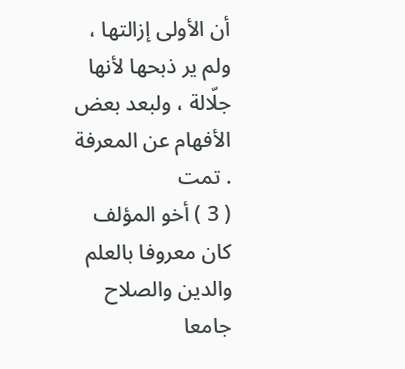أن الأولى إزالتها ، ولم ير ذبحها لأنها جلّالة ، ولبعد بعض الأفهام عن المعرفة . تمت
( 3 ) أخو المؤلف كان معروفا بالعلم والدين والصلاح جامعا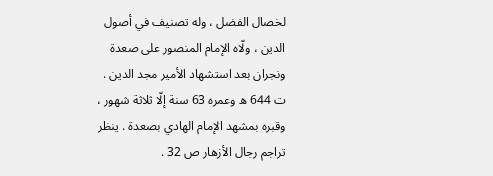لخصال الفضل ، وله تصنيف في أصول الدين ، ولّاه الإمام المنصور على صعدة ونجران بعد استشهاد الأمير مجد الدين .
ت 644 ه وعمره 63 سنة إلّا ثلاثة شهور ، وقبره بمشهد الإمام الهادي بصعدة . ينظر تراجم رجال الأزهار ص 32 .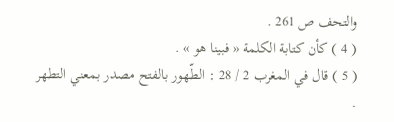والتحف ص 261 .
( 4 ) كأن كتابة الكلمة « فبينا هو » .
( 5 ) قال في المغرب 2 / 28 : الطّهور بالفتح مصدر بمعني التطهر .